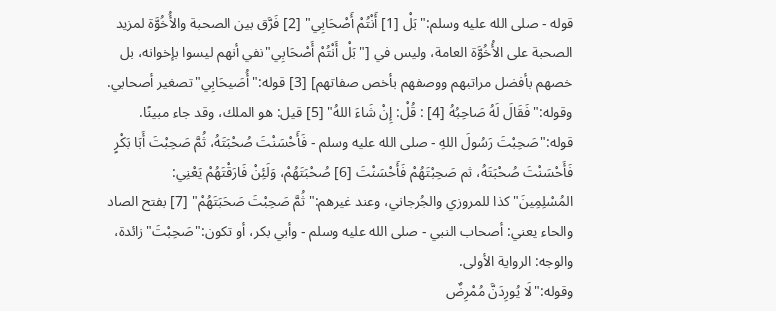قوله - صلى الله عليه وسلم:"بَلْ [1] أَنْتُمْ أَصْحَابِي" [2] فَرَّق بين الصحبة والأُخُوَّة لمزيد الصحبة على الأُخُوَّة العامة، وليس في ["بَلْ أَنْتُمْ أَصْحَابِي"نفي أنهم ليسوا بإخوانه، بل خصهم بأفضل مراتبهم ووصفهم بأخص صفاتهم] [3] قوله:"أُصَيحَابِي"تصغير أصحابي.
وقوله:"فَقَالَ لَهُ صَاحِبُهُ [4] : قُلْ: إِنْ شَاءَ اللهُ" [5] قيل: هو الملك، وقد جاء مبينًا.
قوله:"صَحِبْتَ رَسُولَ اللهِ - صلى الله عليه وسلم - فَأَحْسَنْتَ صُحْبَتَهُ، ثُمَّ صَحِبْتَ أَبَا بَكْرٍ فَأَحْسَنْتَ صُحْبَتَهُ، ثم صَحِبْتَهُمْ فَأَحْسَنْتَ [6] صُحْبَتَهُمْ، وَلَئِنْ فَارَقْتَهُمْ يَعْنِي: المُسْلِمِينَ"كذا للمروزي والجُرجاني، وعند غيرهم:"ثُمَّ صَحِبْتَ صَحَبَتَهُمْ" [7] بفتح الصاد والحاء يعني: أصحاب النبي - صلى الله عليه وسلم - وأبي بكر، أو تكون:"صَحِبْتَ"زائدة، والوجه: الرواية الأولى.
وقوله:"لَا يُورِدَنَّ مُمْرِضٌ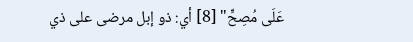عَلَى مُصِحٍّ" [8] أي: ذو إبل مرضى على ذي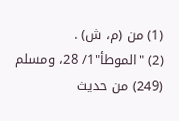(1) من (م، ش) .
(2) "الموطأ"1/ 28، ومسلم (249) من حديث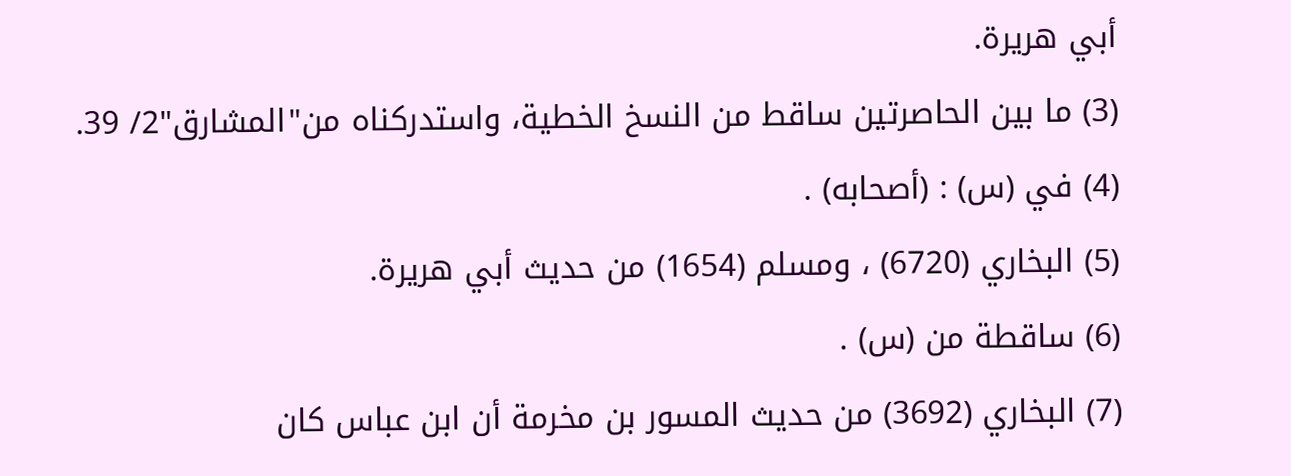أبي هريرة.
(3) ما بين الحاصرتين ساقط من النسخ الخطية، واستدركناه من"المشارق"2/ 39.
(4) في (س) : (أصحابه) .
(5) البخاري (6720) ، ومسلم (1654) من حديث أبي هريرة.
(6) ساقطة من (س) .
(7) البخاري (3692) من حديث المسور بن مخرمة أن ابن عباس كان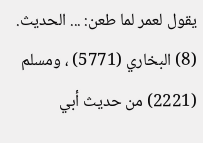يقول لعمر لما طعن: ... الحديث.
(8) البخاري (5771) ، ومسلم (2221) من حديث أبي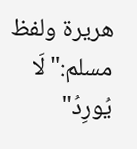هريرة ولفظ مسلم:"لَا يُورِدُ"